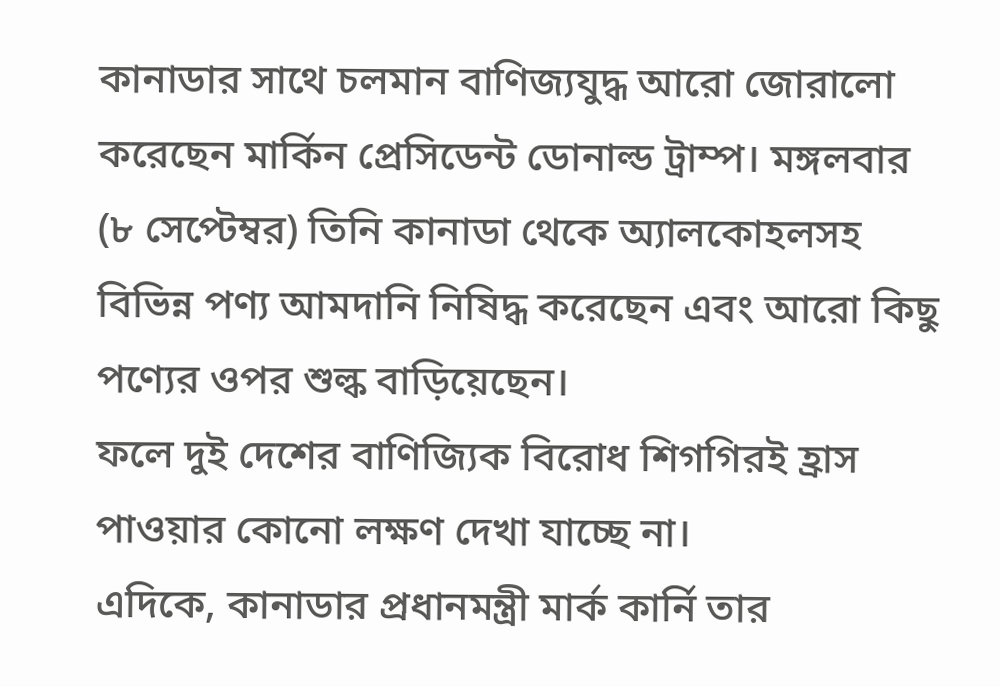কানাডার সাথে চলমান বাণিজ্যযুদ্ধ আরো জোরালো করেছেন মার্কিন প্রেসিডেন্ট ডোনাল্ড ট্রাম্প। মঙ্গলবার (৮ সেপ্টেম্বর) তিনি কানাডা থেকে অ্যালকোহলসহ বিভিন্ন পণ্য আমদানি নিষিদ্ধ করেছেন এবং আরো কিছু পণ্যের ওপর শুল্ক বাড়িয়েছেন।
ফলে দুই দেশের বাণিজ্যিক বিরোধ শিগগিরই হ্রাস পাওয়ার কোনো লক্ষণ দেখা যাচ্ছে না।
এদিকে, কানাডার প্রধানমন্ত্রী মার্ক কার্নি তার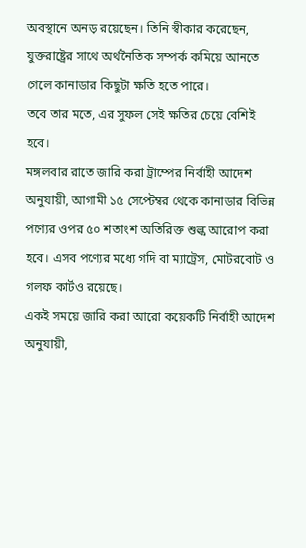অবস্থানে অনড় রয়েছেন। তিনি স্বীকার করেছেন, যুক্তরাষ্ট্রের সাথে অর্থনৈতিক সম্পর্ক কমিয়ে আনতে গেলে কানাডার কিছুটা ক্ষতি হতে পারে।
তবে তার মতে, এর সুফল সেই ক্ষতির চেয়ে বেশিই হবে।
মঙ্গলবার রাতে জারি করা ট্রাম্পের নির্বাহী আদেশ অনুযায়ী, আগামী ১৫ সেপ্টেম্বর থেকে কানাডার বিভিন্ন পণ্যের ওপর ৫০ শতাংশ অতিরিক্ত শুল্ক আরোপ করা হবে। এসব পণ্যের মধ্যে গদি বা ম্যাট্রেস, মোটরবোট ও গলফ কার্টও রয়েছে।
একই সময়ে জারি করা আরো কয়েকটি নির্বাহী আদেশ অনুযায়ী,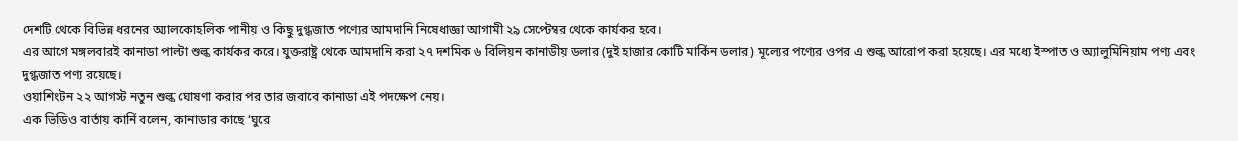দেশটি থেকে বিভিন্ন ধরনের অ্যালকোহলিক পানীয় ও কিছু দুগ্ধজাত পণ্যের আমদানি নিষেধাজ্ঞা আগামী ২৯ সেপ্টেম্বর থেকে কার্যকর হবে।
এর আগে মঙ্গলবারই কানাডা পাল্টা শুল্ক কার্যকর করে। যুক্তরাষ্ট্র থেকে আমদানি করা ২৭ দশমিক ৬ বিলিয়ন কানাডীয় ডলার (দুই হাজার কোটি মার্কিন ডলার) মূল্যের পণ্যের ওপর এ শুল্ক আরোপ করা হয়েছে। এর মধ্যে ইস্পাত ও অ্যালুমিনিয়াম পণ্য এবং দুগ্ধজাত পণ্য রয়েছে।
ওয়াশিংটন ২২ আগস্ট নতুন শুল্ক ঘোষণা করার পর তার জবাবে কানাডা এই পদক্ষেপ নেয়।
এক ভিডিও বার্তায় কার্নি বলেন, কানাডার কাছে ‘ঘুরে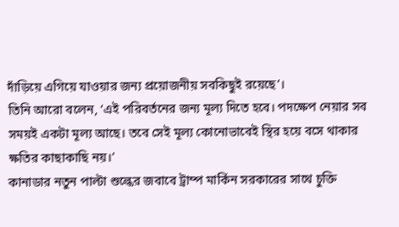দাঁড়িয়ে এগিয়ে যাওয়ার জন্য প্রয়োজনীয় সবকিছুই রয়েছে’।
তিনি আরো বলেন, ‘এই পরিবর্তনের জন্য মূল্য দিতে হবে। পদক্ষেপ নেয়ার সব সময়ই একটা মূল্য আছে। তবে সেই মূল্য কোনোভাবেই স্থির হয়ে বসে থাকার ক্ষতির কাছাকাছি নয়।’
কানাডার নতুন পাল্টা শুল্কের জবাবে ট্রাম্প মার্কিন সরকারের সাথে চুক্তি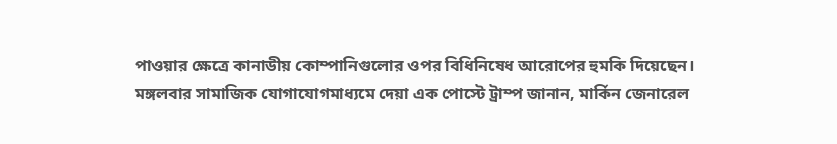পাওয়ার ক্ষেত্রে কানাডীয় কোম্পানিগুলোর ওপর বিধিনিষেধ আরোপের হুমকি দিয়েছেন।
মঙ্গলবার সামাজিক যোগাযোগমাধ্যমে দেয়া এক পোস্টে ট্রাম্প জানান, মার্কিন জেনারেল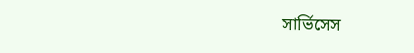সার্ভিসেস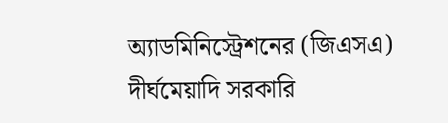অ্যাডমিনিস্ট্রেশনের (জিএসএ) দীর্ঘমেয়াদি সরকারি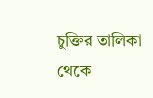চুক্তির তালিকা থেকে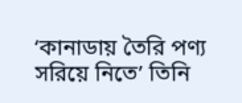‘কানাডায় তৈরি পণ্য সরিয়ে নিতে’ তিনি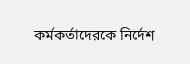কর্মকর্তাদেরকে নির্দেশ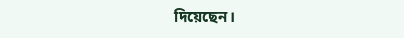দিয়েছেন।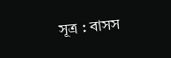সূত্র : বাসস